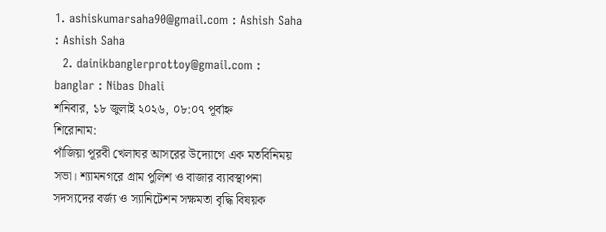1. ashiskumarsaha90@gmail.com : Ashish Saha : Ashish Saha
  2. dainikbanglerprottoy@gmail.com : banglar : Nibas Dhali
শনিবার, ১৮ জুলাই ২০২৬, ০৮:০৭ পূর্বাহ্ন
শিরোনাম:
পাঁজিয়া পূরবী খেলাঘর আসরের উদ্যোগে এক মতবিনিময় সভা। শ্যামনগরে গ্রাম পুলিশ ও বাজার ব্যাবস্থাপনা সদস্যদের বর্জ্য ও স্যানিটেশন সক্ষমতা বৃদ্ধি বিষয়ক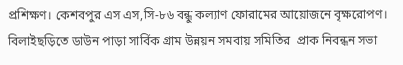প্রশিক্ষণ। কেশবপুর এস এস,সি-৮৬ বন্ধু কল্যাণ ফোরামের আয়োজনে বৃক্ষরোপণ। বিলাইছড়িতে ডাউন পাড়া সার্বিক গ্রাম উন্নয়ন সমবায় সমিতির  প্রাক নিবন্ধন সভা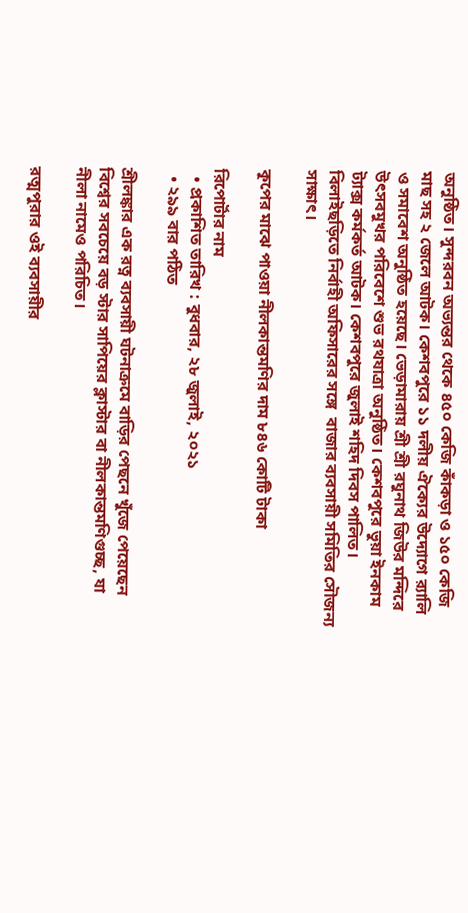অনুষ্ঠিত। সুন্দরবন অভ্যন্তর থেকে ৪৫০ কেজি কাঁকড়া ও ১৫০ কেজি মাছ সহ ২ জেলে আটক। কেশবপুরে ১১ দলীয় ঐক্যের উদ্যোগে র‍্যালি ও সমাবেশ অনুষ্ঠিত হয়েছে। ভেড়ামারায় শ্রী শ্রী রঘুনাথ জিউর মন্দিরে উৎসবমুখর পরিবেশে শুভ রথযাত্রা অনুষ্ঠিত। কেশবপুরে ভুয়া ইনকাম ট্যাক্স কর্মকর্ত আটক। কেশবপুরে জুলাই শহিদ দিবস পালিত। বিলাইছড়িতে নির্বাহী অফিসারের সঙ্গে  বাজার ব্যবসায়ী সমিতির সৌজন্য সাক্ষাৎ।

কূপের মাঝে পাওয়া নীলকান্তমণির দাম ৮৪৬ কোটি টাকা

রিপোর্টার নাম
  • প্রকাশিত তারিখ : বুধবার, ২৮ জুলাই, ২০২১
  • ২৯৯ বার পঠিত

শ্রীলঙ্কার এক রত্ন ব্যবসায়ী ঘটনাক্রমে বাড়ির পেছনে খুঁজে পেয়েছেন বিশ্বের সবচেয়ে বড় স্টার সাপিয়ের ক্লাস্টার বা নীলকান্তমণিগুচ্ছ, যা নীলা নামেও পরিচিত।

রত্মপুরার ওই ব্যবসায়ীর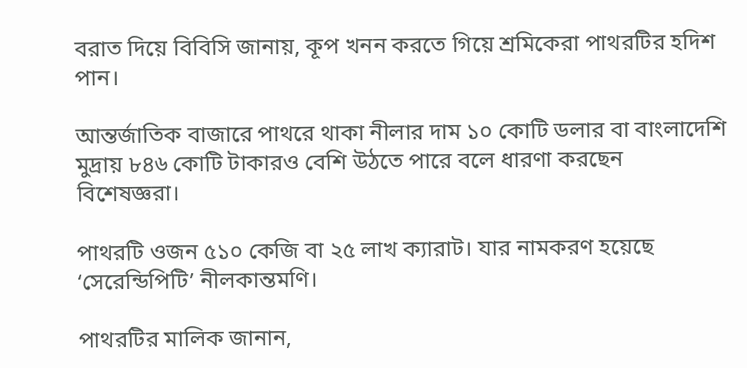বরাত দিয়ে বিবিসি জানায়, কূপ খনন করতে গিয়ে শ্রমিকেরা পাথরটির হদিশ পান।

আন্তর্জাতিক বাজারে পাথরে থাকা নীলার দাম ১০ কোটি ডলার বা বাংলাদেশি মুদ্রায় ৮৪৬ কোটি টাকারও বেশি উঠতে পারে বলে ধারণা করছেন বিশেষজ্ঞরা।

পাথরটি ওজন ৫১০ কেজি বা ২৫ লাখ ক্যারাট। যার নামকরণ হয়েছে ‘সেরেন্ডিপিটি’ নীলকান্তমণি।

পাথরটির মালিক জানান,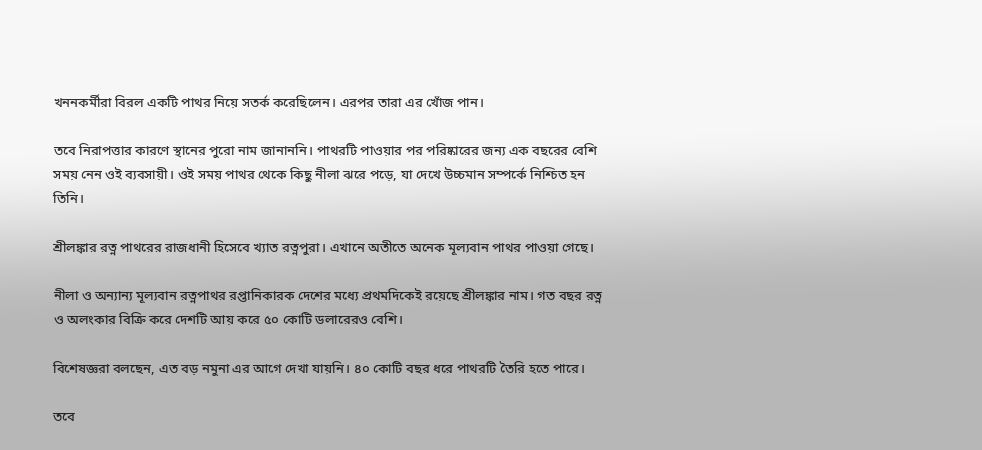খননকর্মীরা বিরল একটি পাথর নিয়ে সতর্ক করেছিলেন। এরপর তারা এর খোঁজ পান।

তবে নিরাপত্তার কারণে স্থানের পুরো নাম জানাননি। পাথরটি পাওয়ার পর পরিষ্কারের জন্য এক বছরের বেশি সময় নেন ওই ব্যবসায়ী। ওই সময় পাথর থেকে কিছু নীলা ঝরে পড়ে, যা দেখে উচ্চমান সম্পর্কে নিশ্চিত হন তিনি।

শ্রীলঙ্কার রত্ন পাথরের রাজধানী হিসেবে খ্যাত রত্নপুরা। এখানে অতীতে অনেক মূল্যবান পাথর পাওয়া গেছে।

নীলা ও অন্যান্য মূল্যবান রত্নপাথর রপ্তানিকারক দেশের মধ্যে প্রথমদিকেই রয়েছে শ্রীলঙ্কার নাম। গত বছর রত্ন ও অলংকার বিক্রি করে দেশটি আয় করে ৫০ কোটি ডলারেরও বেশি।

বিশেষজ্ঞরা বলছেন, এত বড় নমুনা এর আগে দেখা যায়নি। ৪০ কোটি বছর ধরে পাথরটি তৈরি হতে পারে।

তবে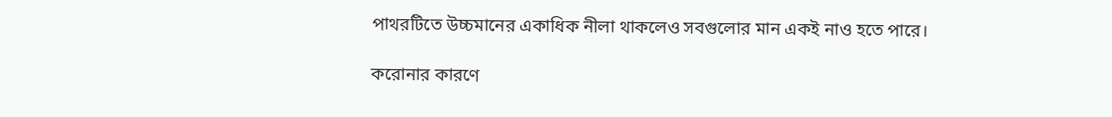পাথরটিতে উচ্চমানের একাধিক নীলা থাকলেও সবগুলোর মান একই নাও হতে পারে।

করোনার কারণে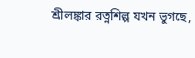শ্রীলঙ্কার রত্নশিল্প যখন ভুগছে,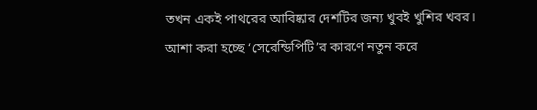তখন একই পাথরের আবিষ্কার দেশটির জন্য খুবই খুশির খবর। আশা করা হচ্ছে ‘সেরেন্ডিপিটি’র কারণে নতুন করে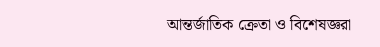আন্তর্জাতিক ক্রেতা ও বিশেষজ্ঞরা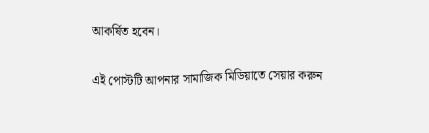আকর্ষিত হবেন।

এই পোস্টটি আপনার সামাজিক মিডিয়াতে সেয়ার করুন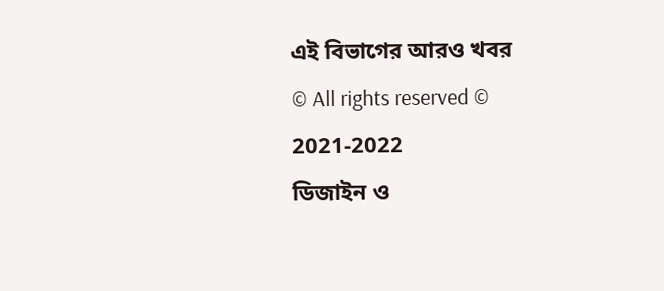এই বিভাগের আরও খবর
© All rights reserved © 2021-2022
ডিজাইন ও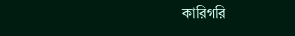কারিগরি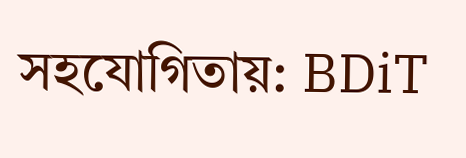সহযোগিতায়: BDiT